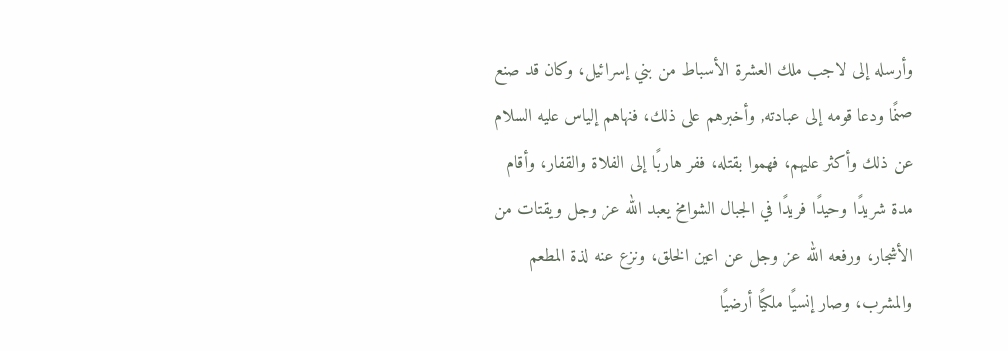وأرسله إلى لاجب ملك العشرة الأسباط من بني إسرائيل، وكان قد صنع صنمًا ودعا قومه إلى عبادته, وأخبرهم على ذلك، فنهاهم إلياس عليه السلام عن ذلك وأكثر عليهم، فهموا بقتله، ففر هاربًا إلى الفلاة والقفار، وأقام مدة شريدًا وحيدًا فريدًا في الجبال الشوامخ يعبد الله عز وجل ويقتات من الأشجار، ورفعه الله عز وجل عن اعين الخلق، ونزع عنه لذة المطعم والمشرب، وصار إنسيًا ملكيًا أرضيًا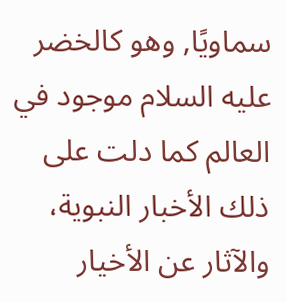سماويًا, وهو كالخضر عليه السلام موجود في العالم كما دلت على ذلك الأخبار النبوية، والآثار عن الأخيار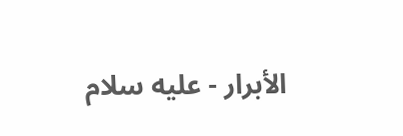الأبرار - عليه سلام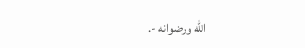الله ورضوانه -.